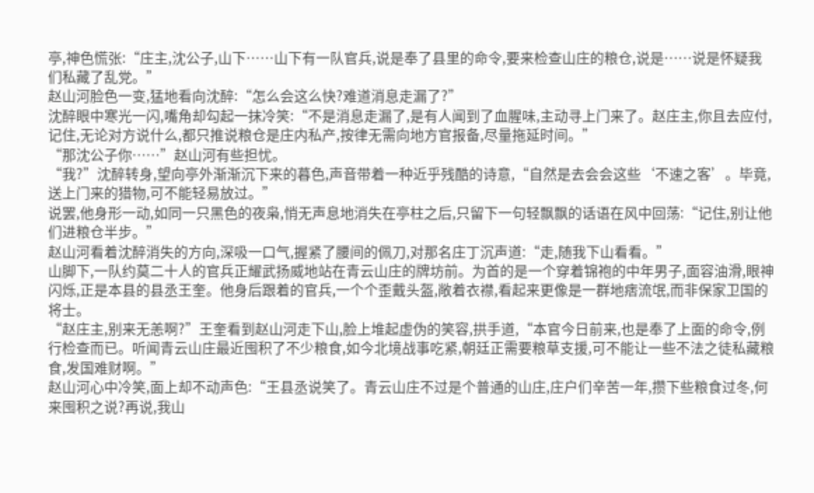亭,神色慌张:“庄主,沈公子,山下……山下有一队官兵,说是奉了县里的命令,要来检查山庄的粮仓,说是……说是怀疑我们私藏了乱党。”
赵山河脸色一变,猛地看向沈醉:“怎么会这么快?难道消息走漏了?”
沈醉眼中寒光一闪,嘴角却勾起一抹冷笑:“不是消息走漏了,是有人闻到了血腥味,主动寻上门来了。赵庄主,你且去应付,记住,无论对方说什么,都只推说粮仓是庄内私产,按律无需向地方官报备,尽量拖延时间。”
“那沈公子你……”赵山河有些担忧。
“我?”沈醉转身,望向亭外渐渐沉下来的暮色,声音带着一种近乎残酷的诗意,“自然是去会会这些‘不速之客’。毕竟,送上门来的猎物,可不能轻易放过。”
说罢,他身形一动,如同一只黑色的夜枭,悄无声息地消失在亭柱之后,只留下一句轻飘飘的话语在风中回荡:“记住,别让他们进粮仓半步。”
赵山河看着沈醉消失的方向,深吸一口气,握紧了腰间的佩刀,对那名庄丁沉声道:“走,随我下山看看。”
山脚下,一队约莫二十人的官兵正耀武扬威地站在青云山庄的牌坊前。为首的是一个穿着锦袍的中年男子,面容油滑,眼神闪烁,正是本县的县丞王奎。他身后跟着的官兵,一个个歪戴头盔,敞着衣襟,看起来更像是一群地痞流氓,而非保家卫国的将士。
“赵庄主,别来无恙啊?”王奎看到赵山河走下山,脸上堆起虚伪的笑容,拱手道,“本官今日前来,也是奉了上面的命令,例行检查而已。听闻青云山庄最近囤积了不少粮食,如今北境战事吃紧,朝廷正需要粮草支援,可不能让一些不法之徒私藏粮食,发国难财啊。”
赵山河心中冷笑,面上却不动声色:“王县丞说笑了。青云山庄不过是个普通的山庄,庄户们辛苦一年,攒下些粮食过冬,何来囤积之说?再说,我山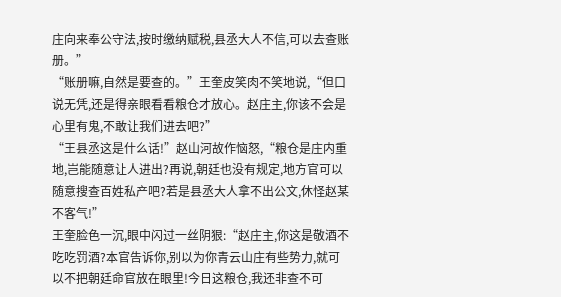庄向来奉公守法,按时缴纳赋税,县丞大人不信,可以去查账册。”
“账册嘛,自然是要查的。”王奎皮笑肉不笑地说,“但口说无凭,还是得亲眼看看粮仓才放心。赵庄主,你该不会是心里有鬼,不敢让我们进去吧?”
“王县丞这是什么话!”赵山河故作恼怒,“粮仓是庄内重地,岂能随意让人进出?再说,朝廷也没有规定,地方官可以随意搜查百姓私产吧?若是县丞大人拿不出公文,休怪赵某不客气!”
王奎脸色一沉,眼中闪过一丝阴狠:“赵庄主,你这是敬酒不吃吃罚酒?本官告诉你,别以为你青云山庄有些势力,就可以不把朝廷命官放在眼里!今日这粮仓,我还非查不可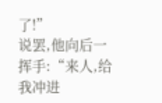了!”
说罢,他向后一挥手:“来人,给我冲进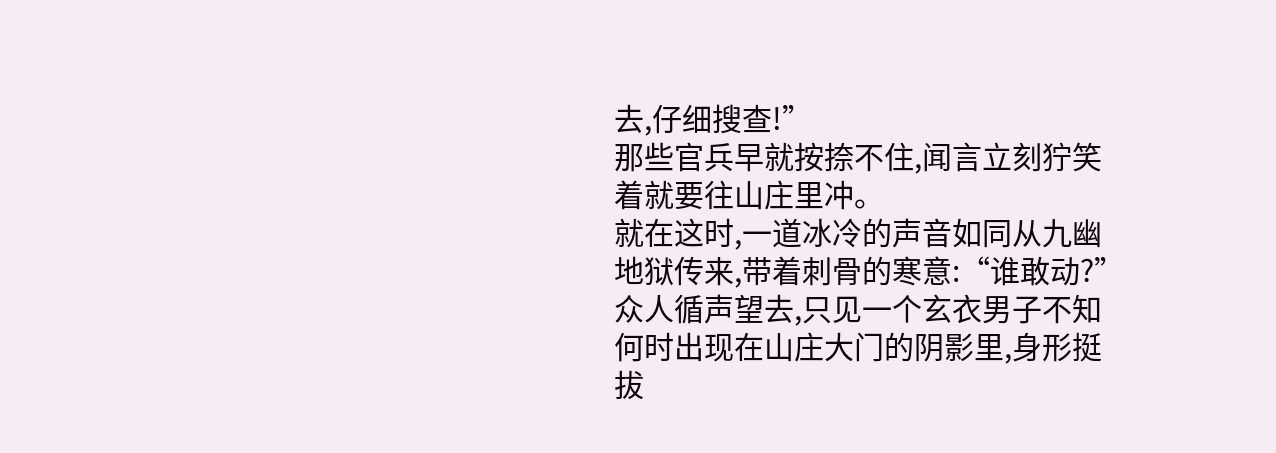去,仔细搜查!”
那些官兵早就按捺不住,闻言立刻狞笑着就要往山庄里冲。
就在这时,一道冰冷的声音如同从九幽地狱传来,带着刺骨的寒意:“谁敢动?”
众人循声望去,只见一个玄衣男子不知何时出现在山庄大门的阴影里,身形挺拔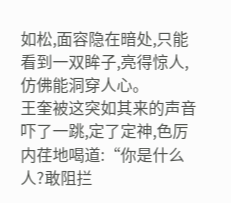如松,面容隐在暗处,只能看到一双眸子,亮得惊人,仿佛能洞穿人心。
王奎被这突如其来的声音吓了一跳,定了定神,色厉内荏地喝道:“你是什么人?敢阻拦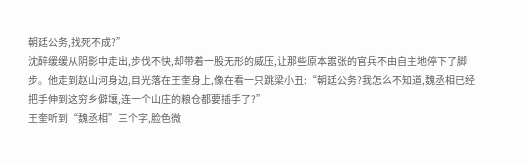朝廷公务,找死不成?”
沈醉缓缓从阴影中走出,步伐不快,却带着一股无形的威压,让那些原本嚣张的官兵不由自主地停下了脚步。他走到赵山河身边,目光落在王奎身上,像在看一只跳梁小丑:“朝廷公务?我怎么不知道,魏丞相已经把手伸到这穷乡僻壤,连一个山庄的粮仓都要插手了?”
王奎听到“魏丞相”三个字,脸色微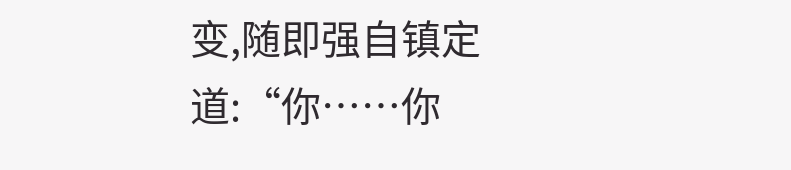变,随即强自镇定道:“你……你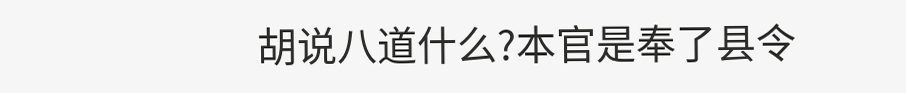胡说八道什么?本官是奉了县令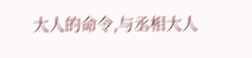大人的命令,与丞相大人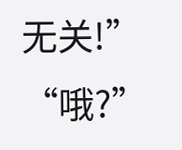无关!”
“哦?”